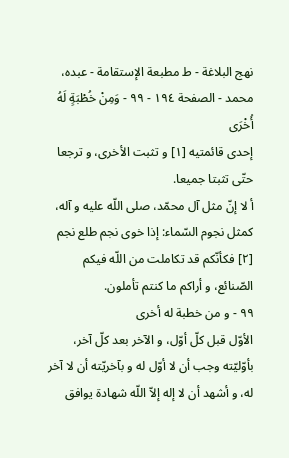نهج البلاغة - ط مطبعة الإستقامة - عبده، محمد - الصفحة ١٩٤ - ٩٩ - وَمِنْ خُطْبَةٍ لَهُ أُخْرَى
إحدى قائمتيه [١] و تثبت الأخرى، و ترجعا حتّى تثبتا جميعا.
أ لا إنّ مثل آل محمّد، صلى اللّه عليه و آله، كمثل نجوم السّماء: إذا خوى نجم طلع نجم [٢] فكأنّكم قد تكاملت من اللّه فيكم الصّنائع، و أراكم ما كنتم تأملون.
٩٩ - و من خطبة له أخرى
الأوّل قبل كلّ أوّل، و الآخر بعد كلّ آخر، بأوّليّته وجب أن لا أوّل له و بآخريّته أن لا آخر له، و أشهد أن لا إله إلاّ اللّه شهادة يوافق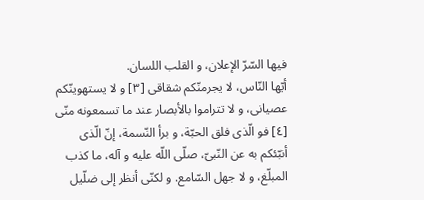فيها السّرّ الإعلان، و القلب اللسان.
أيّها النّاس، لا يجرمنّكم شقاقى [٣] و لا يستهوينّكم عصيانى، و لا تتراموا بالأبصار عند ما تسمعونه منّى [٤] فو الّذى فلق الحبّة، و برأ النّسمة، إنّ الّذى أنبّئكم به عن النّبىّ، صلّى اللّه عليه و آله، ما كذب المبلّغ، و لا جهل السّامع. و لكنّى أنظر إلى ضلّيل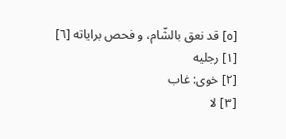[٥] قد نعق بالشّام، و فحص براياته [٦]
[١] رجليه
[٢] خوى: غاب
[٣] لا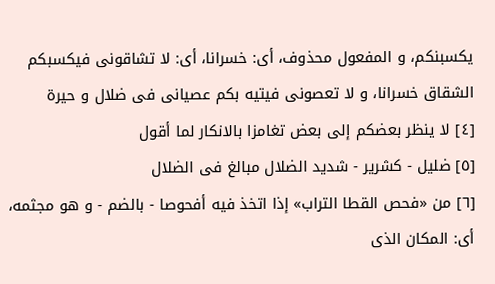يكسبنكم، و المفعول محذوف، أى: خسرانا، أى: لا تشاقونى فيكسبكم الشقاق خسرانا، و لا تعصونى فيتيه بكم عصيانى فى ضلال و حيرة
[٤] لا ينظر بعضكم إلى بعض تغامزا بالانكار لما أقول
[٥] ضليل - كشرير - شديد الضلال مبالغ فى الضلال
[٦] من «فحص القطا التراب» إذا اتخذ فيه أفحوصا - بالضم - و هو مجثمه، أى: المكان الذى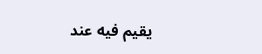يقيم فيه عند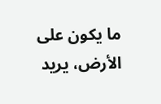ما يكون على الأرض، يريد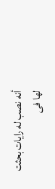أنه نصب له رايات بحثت لها فى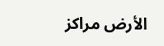الأرض مراكز